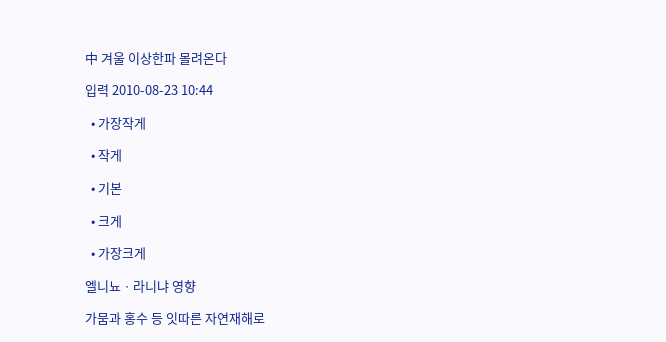中 겨울 이상한파 몰려온다

입력 2010-08-23 10:44

  • 가장작게

  • 작게

  • 기본

  • 크게

  • 가장크게

엘니뇨ㆍ라니냐 영향

가뭄과 홍수 등 잇따른 자연재해로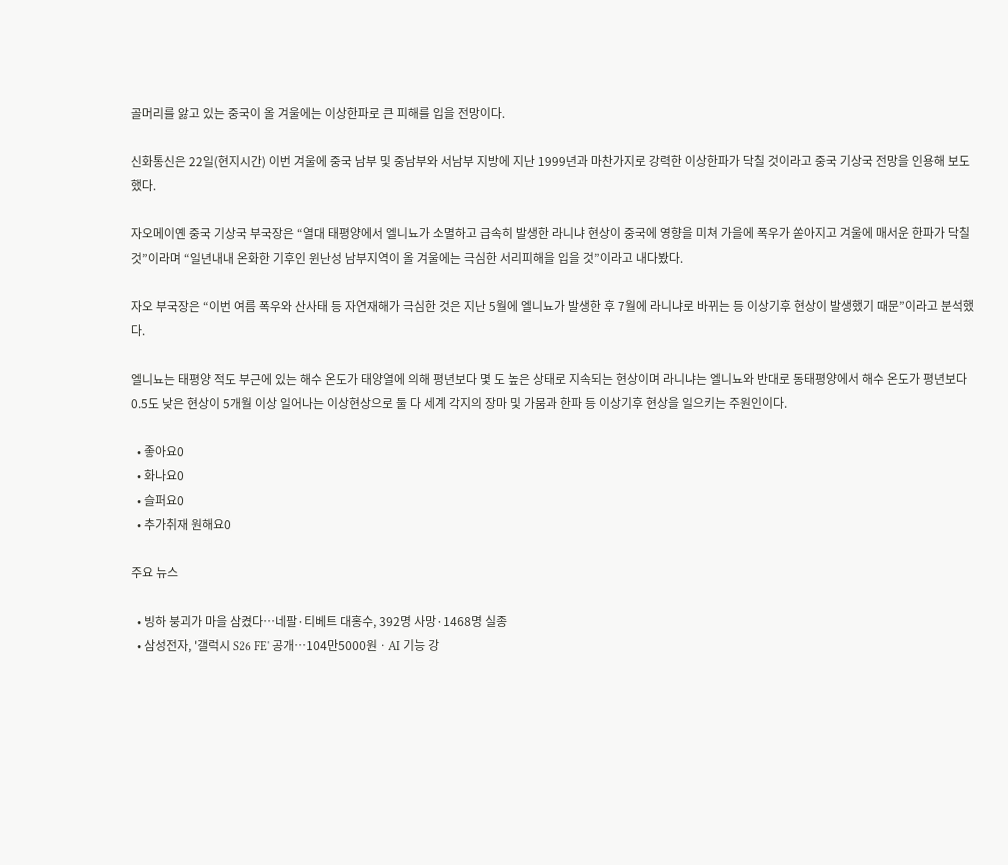골머리를 앓고 있는 중국이 올 겨울에는 이상한파로 큰 피해를 입을 전망이다.

신화통신은 22일(현지시간) 이번 겨울에 중국 남부 및 중남부와 서남부 지방에 지난 1999년과 마찬가지로 강력한 이상한파가 닥칠 것이라고 중국 기상국 전망을 인용해 보도했다.

자오메이옌 중국 기상국 부국장은 “열대 태평양에서 엘니뇨가 소멸하고 급속히 발생한 라니냐 현상이 중국에 영향을 미쳐 가을에 폭우가 쏟아지고 겨울에 매서운 한파가 닥칠 것”이라며 “일년내내 온화한 기후인 윈난성 남부지역이 올 겨울에는 극심한 서리피해을 입을 것”이라고 내다봤다.

자오 부국장은 “이번 여름 폭우와 산사태 등 자연재해가 극심한 것은 지난 5월에 엘니뇨가 발생한 후 7월에 라니냐로 바뀌는 등 이상기후 현상이 발생했기 때문”이라고 분석했다.

엘니뇨는 태평양 적도 부근에 있는 해수 온도가 태양열에 의해 평년보다 몇 도 높은 상태로 지속되는 현상이며 라니냐는 엘니뇨와 반대로 동태평양에서 해수 온도가 평년보다 0.5도 낮은 현상이 5개월 이상 일어나는 이상현상으로 둘 다 세계 각지의 장마 및 가뭄과 한파 등 이상기후 현상을 일으키는 주원인이다.

  • 좋아요0
  • 화나요0
  • 슬퍼요0
  • 추가취재 원해요0

주요 뉴스

  • 빙하 붕괴가 마을 삼켰다…네팔·티베트 대홍수, 392명 사망·1468명 실종
  • 삼성전자, '갤럭시 S26 FE' 공개⋯104만5000원ㆍAI 기능 강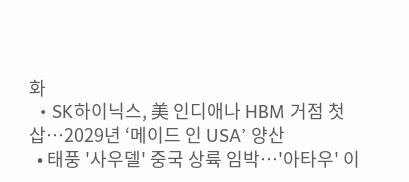화
  • SK하이닉스, 美 인디애나 HBM 거점 첫삽…2029년 ‘메이드 인 USA’ 양산
  • 태풍 '사우델' 중국 상륙 임박…'아타우' 이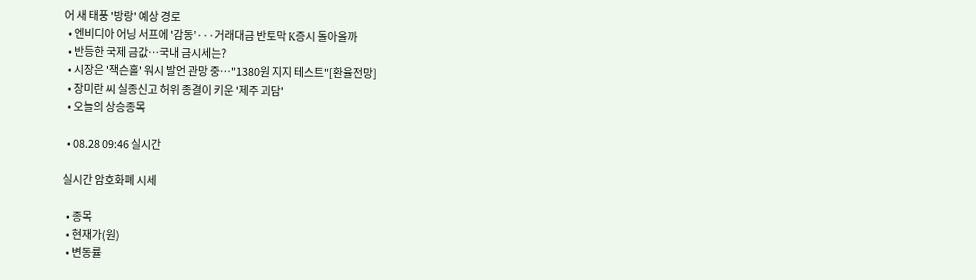어 새 태풍 '방랑' 예상 경로
  • 엔비디아 어닝 서프에 '감동’···거래대금 반토막 K증시 돌아올까
  • 반등한 국제 금값…국내 금시세는?
  • 시장은 '잭슨홀' 워시 발언 관망 중⋯"1380원 지지 테스트"[환율전망]
  • 장미란 씨 실종신고 허위 종결이 키운 '제주 괴담'
  • 오늘의 상승종목

  • 08.28 09:46 실시간

실시간 암호화폐 시세

  • 종목
  • 현재가(원)
  • 변동률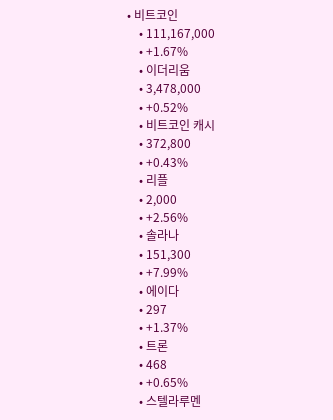• 비트코인
    • 111,167,000
    • +1.67%
    • 이더리움
    • 3,478,000
    • +0.52%
    • 비트코인 캐시
    • 372,800
    • +0.43%
    • 리플
    • 2,000
    • +2.56%
    • 솔라나
    • 151,300
    • +7.99%
    • 에이다
    • 297
    • +1.37%
    • 트론
    • 468
    • +0.65%
    • 스텔라루멘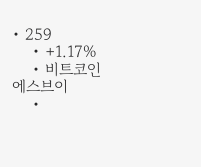• 259
    • +1.17%
    • 비트코인에스브이
    •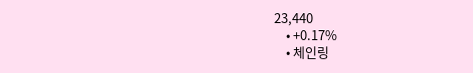23,440
    • +0.17%
    • 체인링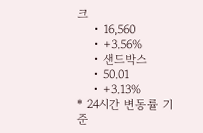크
    • 16,560
    • +3.56%
    • 샌드박스
    • 50.01
    • +3.13%
* 24시간 변동률 기준